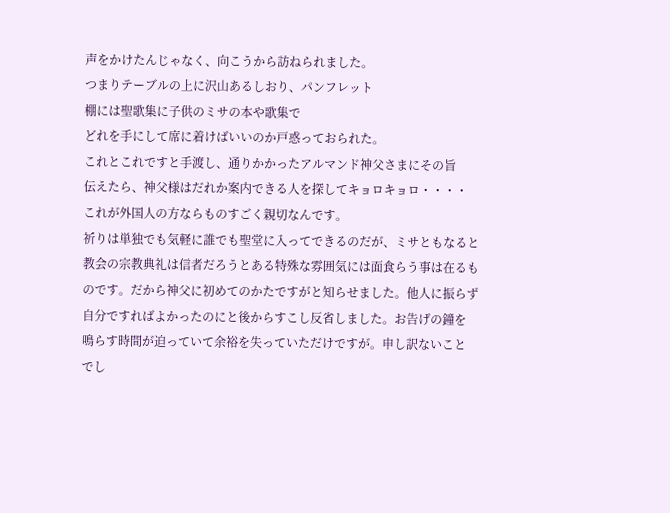声をかけたんじゃなく、向こうから訪ねられました。
つまりテーブルの上に沢山あるしおり、パンフレット
棚には聖歌集に子供のミサの本や歌集で
どれを手にして席に着けばいいのか戸惑っておられた。
これとこれですと手渡し、通りかかったアルマンド神父さまにその旨
伝えたら、神父様はだれか案内できる人を探してキョロキョロ・・・・
これが外国人の方ならものすごく親切なんです。
祈りは単独でも気軽に誰でも聖堂に入ってできるのだが、ミサともなると
教会の宗教典礼は信者だろうとある特殊な雰囲気には面食らう事は在るも
のです。だから神父に初めてのかたですがと知らせました。他人に振らず
自分ですればよかったのにと後からすこし反省しました。お告げの鐘を
鳴らす時間が迫っていて余裕を失っていただけですが。申し訳ないこと
でし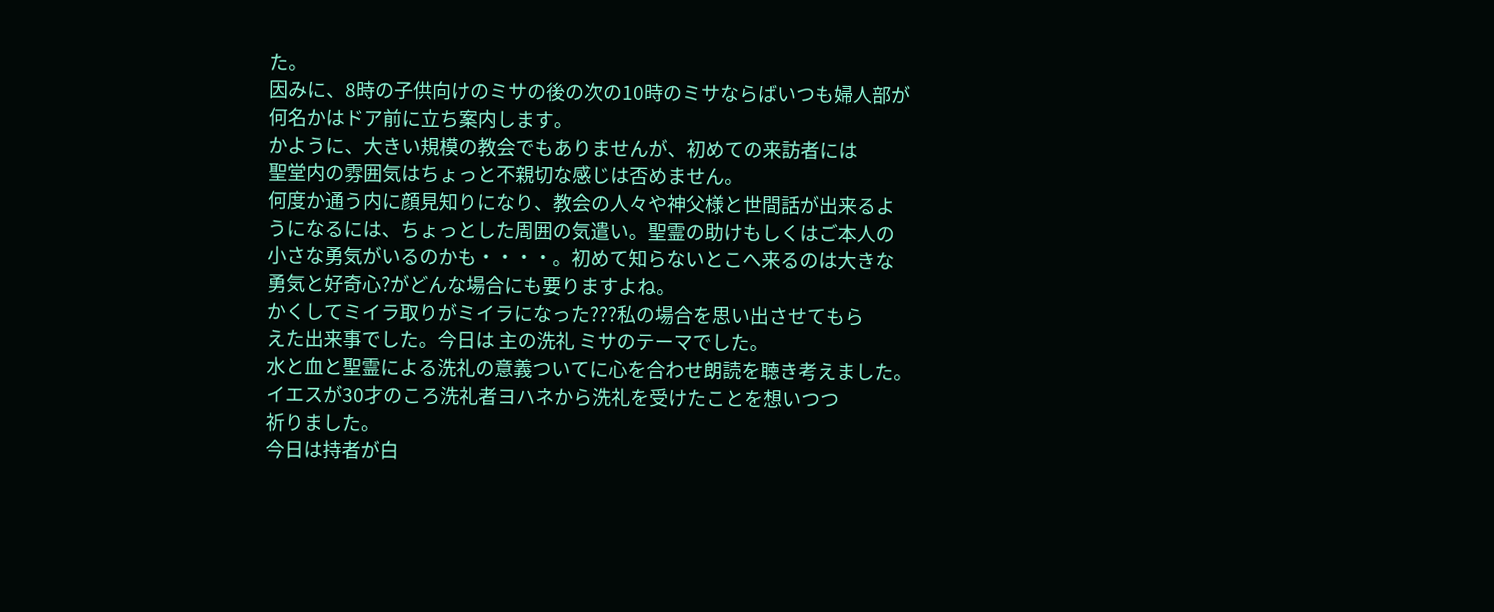た。
因みに、8時の子供向けのミサの後の次の10時のミサならばいつも婦人部が
何名かはドア前に立ち案内します。
かように、大きい規模の教会でもありませんが、初めての来訪者には
聖堂内の雰囲気はちょっと不親切な感じは否めません。
何度か通う内に顔見知りになり、教会の人々や神父様と世間話が出来るよ
うになるには、ちょっとした周囲の気遣い。聖霊の助けもしくはご本人の
小さな勇気がいるのかも・・・・。初めて知らないとこへ来るのは大きな
勇気と好奇心?がどんな場合にも要りますよね。
かくしてミイラ取りがミイラになった???私の場合を思い出させてもら
えた出来事でした。今日は 主の洗礼 ミサのテーマでした。
水と血と聖霊による洗礼の意義ついてに心を合わせ朗読を聴き考えました。
イエスが30才のころ洗礼者ヨハネから洗礼を受けたことを想いつつ
祈りました。
今日は持者が白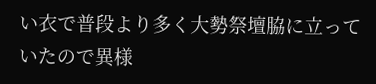い衣で普段より多く大勢祭壇脇に立っていたので異様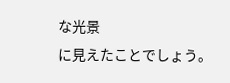な光景
に見えたことでしょう。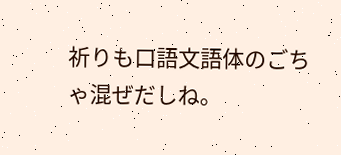祈りも口語文語体のごちゃ混ぜだしね。